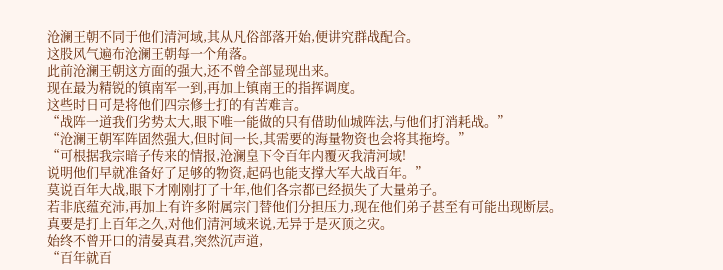沧澜王朝不同于他们清河域,其从凡俗部落开始,便讲究群战配合。
这股风气遍布沧澜王朝每一个角落。
此前沧澜王朝这方面的强大,还不曾全部显现出来。
现在最为精锐的镇南军一到,再加上镇南王的指挥调度。
这些时日可是将他们四宗修士打的有苦难言。
“战阵一道我们劣势太大,眼下唯一能做的只有借助仙城阵法,与他们打消耗战。”
“沧澜王朝军阵固然强大,但时间一长,其需要的海量物资也会将其拖垮。”
“可根据我宗暗子传来的情报,沧澜皇下令百年内覆灭我清河域!
说明他们早就准备好了足够的物资,起码也能支撑大军大战百年。”
莫说百年大战,眼下才刚刚打了十年,他们各宗都已经损失了大量弟子。
若非底蕴充沛,再加上有许多附属宗门替他们分担压力,现在他们弟子甚至有可能出现断层。
真要是打上百年之久,对他们清河域来说,无异于是灭顶之灾。
始终不曾开口的清晏真君,突然沉声道,
“百年就百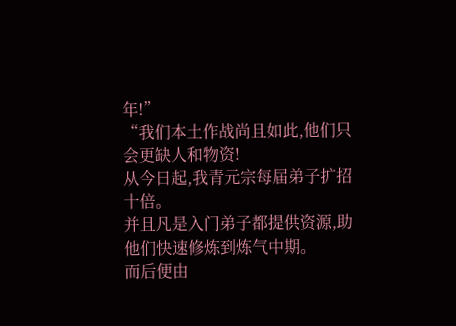年!”
“我们本土作战尚且如此,他们只会更缺人和物资!
从今日起,我青元宗每届弟子扩招十倍。
并且凡是入门弟子都提供资源,助他们快速修炼到炼气中期。
而后便由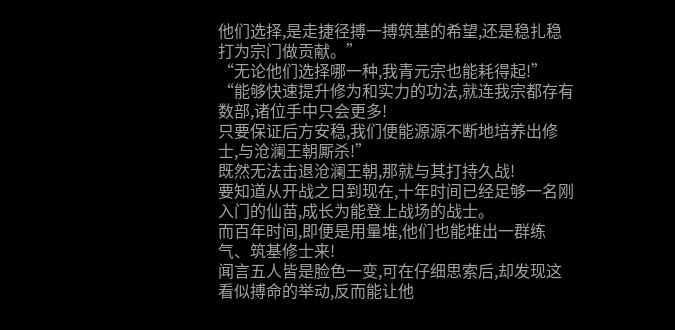他们选择,是走捷径搏一搏筑基的希望,还是稳扎稳打为宗门做贡献。”
“无论他们选择哪一种,我青元宗也能耗得起!”
“能够快速提升修为和实力的功法,就连我宗都存有数部,诸位手中只会更多!
只要保证后方安稳,我们便能源源不断地培养出修士,与沧澜王朝厮杀!”
既然无法击退沧澜王朝,那就与其打持久战!
要知道从开战之日到现在,十年时间已经足够一名刚入门的仙苗,成长为能登上战场的战士。
而百年时间,即便是用量堆,他们也能堆出一群练气、筑基修士来!
闻言五人皆是脸色一变,可在仔细思索后,却发现这看似搏命的举动,反而能让他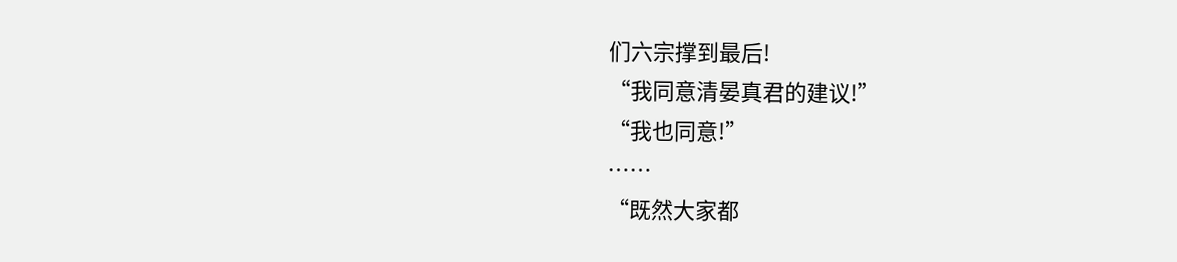们六宗撑到最后!
“我同意清晏真君的建议!”
“我也同意!”
……
“既然大家都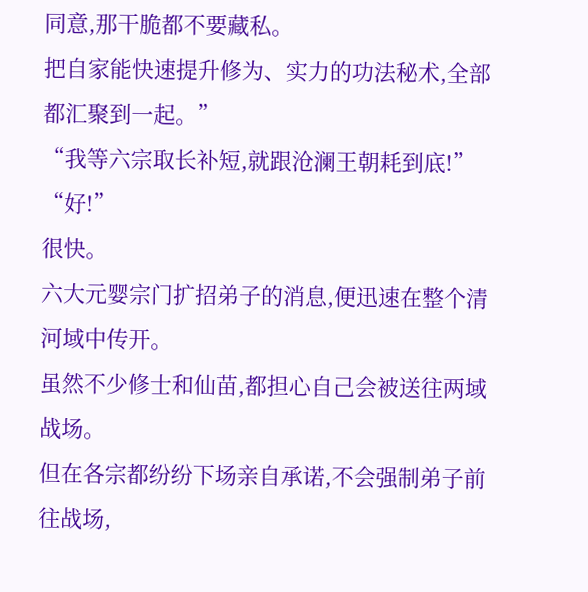同意,那干脆都不要藏私。
把自家能快速提升修为、实力的功法秘术,全部都汇聚到一起。”
“我等六宗取长补短,就跟沧澜王朝耗到底!”
“好!”
很快。
六大元婴宗门扩招弟子的消息,便迅速在整个清河域中传开。
虽然不少修士和仙苗,都担心自己会被送往两域战场。
但在各宗都纷纷下场亲自承诺,不会强制弟子前往战场,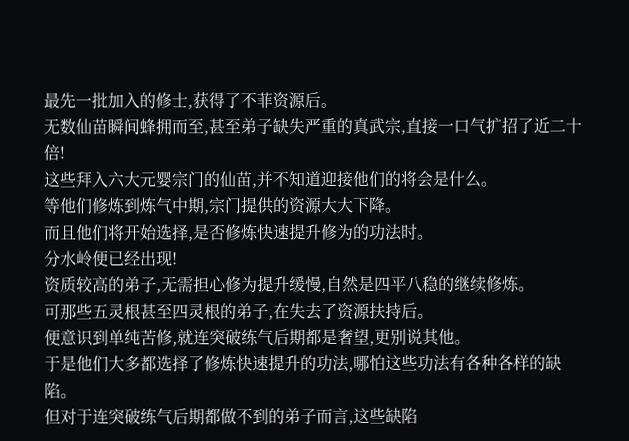最先一批加入的修士,获得了不菲资源后。
无数仙苗瞬间蜂拥而至,甚至弟子缺失严重的真武宗,直接一口气扩招了近二十倍!
这些拜入六大元婴宗门的仙苗,并不知道迎接他们的将会是什么。
等他们修炼到炼气中期,宗门提供的资源大大下降。
而且他们将开始选择,是否修炼快速提升修为的功法时。
分水岭便已经出现!
资质较高的弟子,无需担心修为提升缓慢,自然是四平八稳的继续修炼。
可那些五灵根甚至四灵根的弟子,在失去了资源扶持后。
便意识到单纯苦修,就连突破练气后期都是奢望,更别说其他。
于是他们大多都选择了修炼快速提升的功法,哪怕这些功法有各种各样的缺陷。
但对于连突破练气后期都做不到的弟子而言,这些缺陷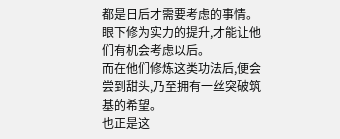都是日后才需要考虑的事情。
眼下修为实力的提升,才能让他们有机会考虑以后。
而在他们修炼这类功法后,便会尝到甜头,乃至拥有一丝突破筑基的希望。
也正是这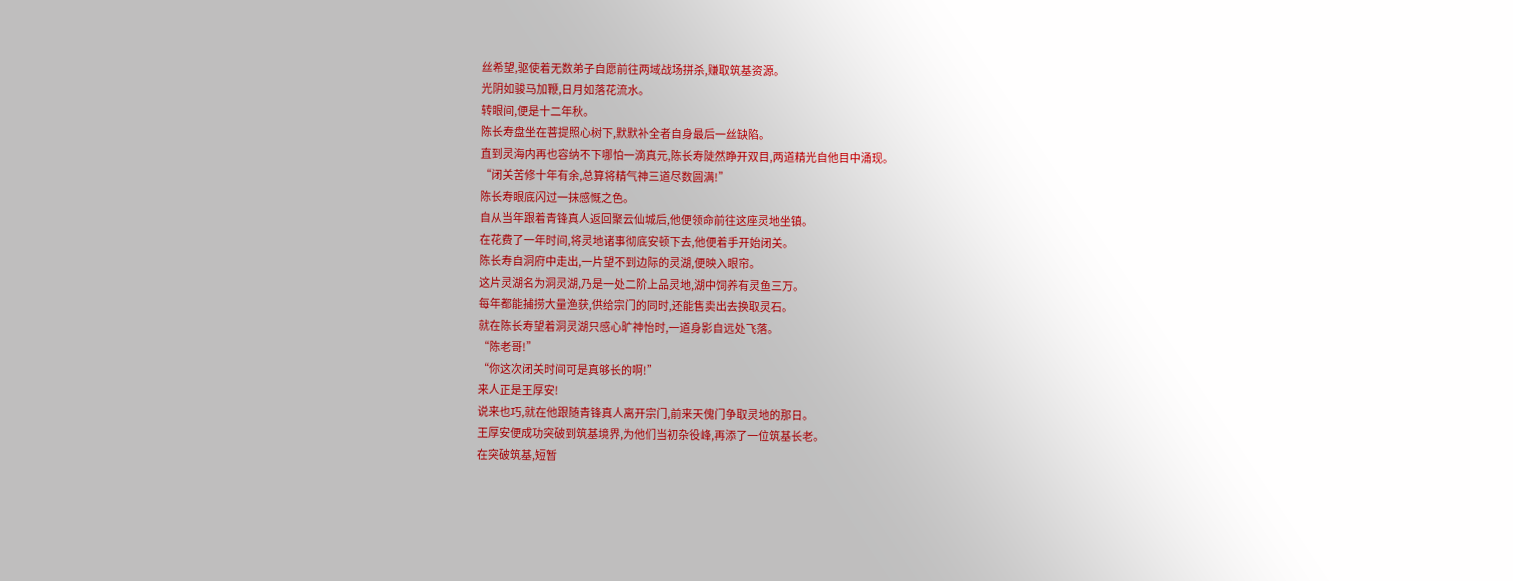丝希望,驱使着无数弟子自愿前往两域战场拼杀,赚取筑基资源。
光阴如骏马加鞭,日月如落花流水。
转眼间,便是十二年秋。
陈长寿盘坐在菩提照心树下,默默补全者自身最后一丝缺陷。
直到灵海内再也容纳不下哪怕一滴真元,陈长寿陡然睁开双目,两道精光自他目中涌现。
“闭关苦修十年有余,总算将精气神三道尽数圆满!”
陈长寿眼底闪过一抹感慨之色。
自从当年跟着青锋真人返回聚云仙城后,他便领命前往这座灵地坐镇。
在花费了一年时间,将灵地诸事彻底安顿下去,他便着手开始闭关。
陈长寿自洞府中走出,一片望不到边际的灵湖,便映入眼帘。
这片灵湖名为洞灵湖,乃是一处二阶上品灵地,湖中饲养有灵鱼三万。
每年都能捕捞大量渔获,供给宗门的同时,还能售卖出去换取灵石。
就在陈长寿望着洞灵湖只感心旷神怡时,一道身影自远处飞落。
“陈老哥!”
“你这次闭关时间可是真够长的啊!”
来人正是王厚安!
说来也巧,就在他跟随青锋真人离开宗门,前来天傀门争取灵地的那日。
王厚安便成功突破到筑基境界,为他们当初杂役峰,再添了一位筑基长老。
在突破筑基,短暂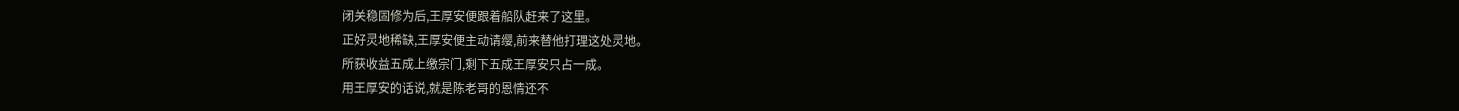闭关稳固修为后,王厚安便跟着船队赶来了这里。
正好灵地稀缺,王厚安便主动请缨,前来替他打理这处灵地。
所获收益五成上缴宗门,剩下五成王厚安只占一成。
用王厚安的话说,就是陈老哥的恩情还不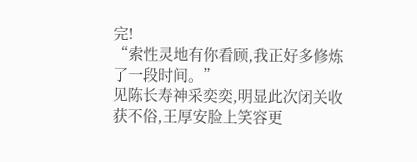完!
“索性灵地有你看顾,我正好多修炼了一段时间。”
见陈长寿神采奕奕,明显此次闭关收获不俗,王厚安脸上笑容更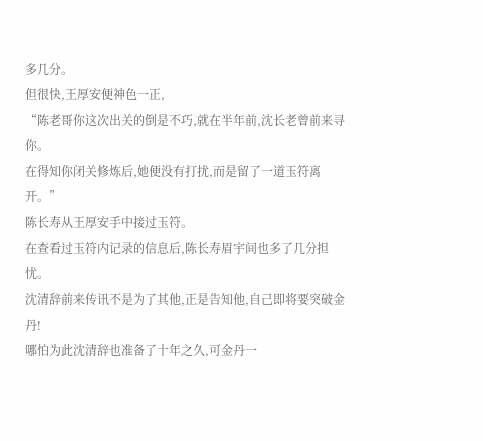多几分。
但很快,王厚安便神色一正,
“陈老哥你这次出关的倒是不巧,就在半年前,沈长老曾前来寻你。
在得知你闭关修炼后,她便没有打扰,而是留了一道玉符离开。”
陈长寿从王厚安手中接过玉符。
在查看过玉符内记录的信息后,陈长寿眉宇间也多了几分担忧。
沈清辞前来传讯不是为了其他,正是告知他,自己即将要突破金丹!
哪怕为此沈清辞也准备了十年之久,可金丹一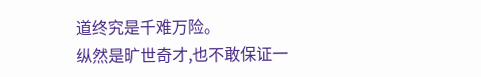道终究是千难万险。
纵然是旷世奇才,也不敢保证一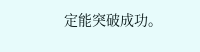定能突破成功。